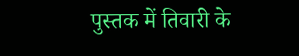पुस्तक में तिवारी के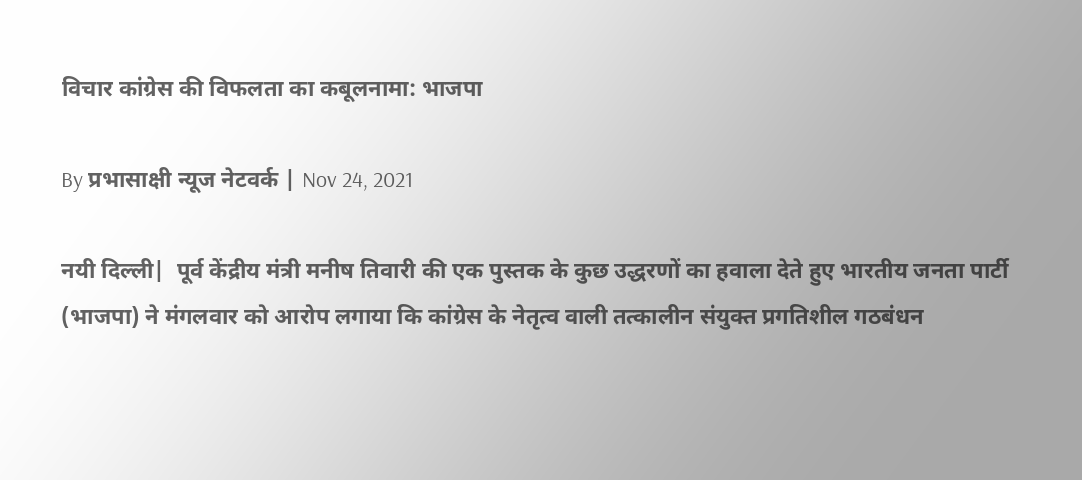विचार कांग्रेस की विफलता का कबूलनामा: भाजपा

By प्रभासाक्षी न्यूज नेटवर्क | Nov 24, 2021

नयी दिल्ली|  पूर्व केंद्रीय मंत्री मनीष तिवारी की एक पुस्तक के कुछ उद्धरणों का हवाला देते हुए भारतीय जनता पार्टी (भाजपा) ने मंगलवार को आरोप लगाया कि कांग्रेस के नेतृत्व वाली तत्कालीन संयुक्त प्रगतिशील गठबंधन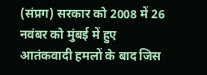(संप्रग) सरकार को 2008 में 26 नवंबर को मुंबई में हुए आतंकवादी हमलों के बाद जिस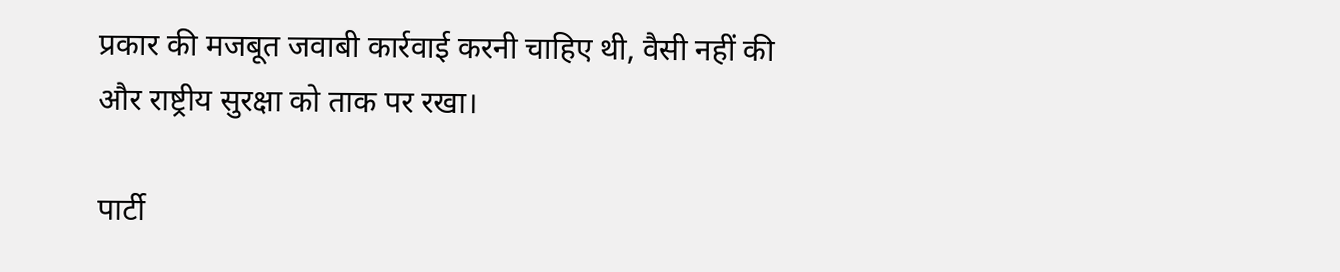प्रकार की मजबूत जवाबी कार्रवाई करनी चाहिए थी, वैसी नहीं की और राष्ट्रीय सुरक्षा को ताक पर रखा।

पार्टी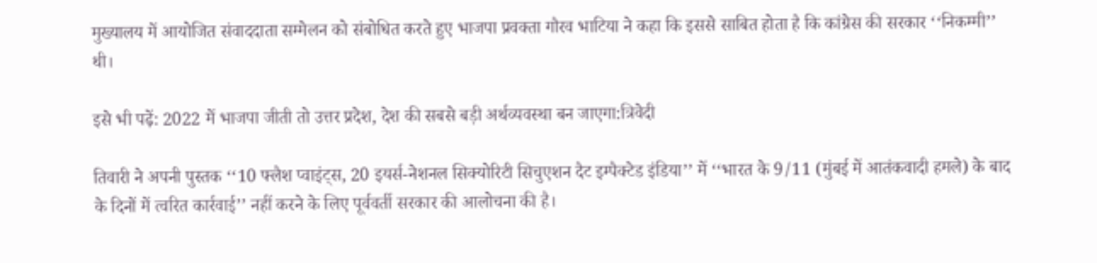मुख्यालय में आयोजित संवाददाता सम्मेलन को संबोधित करते हुए भाजपा प्रवक्ता गौरव भाटिया ने कहा कि इससे साबित होता है कि कांग्रेस की सरकार ‘‘निकम्मी’’ थी।

इसे भी पढ़ें: 2022 में भाजपा जीती तो उत्तर प्रदेश, देश की सबसे बड़ी अर्थव्यवस्था बन जाएगा:त्रिवेदी

तिवारी ने अपनी पुस्तक ‘‘10 फ्लैश प्वाइंट्स, 20 इयर्स-नेशनल सिक्योरिटी सिचुएशन दैट इम्पैक्टेड इंडिया’’ में ‘‘भारत के 9/11 (मुंबई में आतंकवादी हमले) के बाद के दिनों में त्वरित कार्रवाई’’ नहीं करने के लिए पूर्ववर्ती सरकार की आलोचना की है।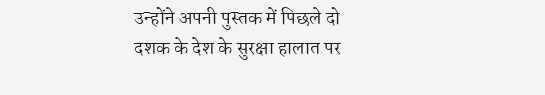उन्होंने अपनी पुस्तक में पिछले दो दशक के देश के सुरक्षा हालात पर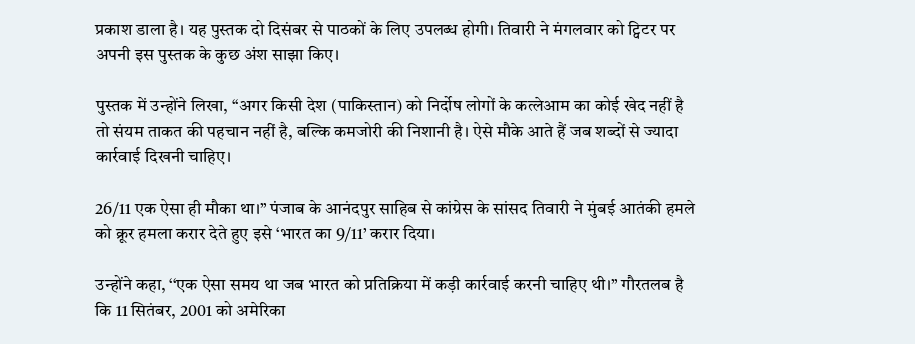प्रकाश डाला है। यह पुस्तक दो दिसंबर से पाठकों के लिए उपलब्ध होगी। तिवारी ने मंगलवार को ट्विटर पर अपनी इस पुस्तक के कुछ अंश साझा किए।

पुस्तक में उन्होंने लिखा, ‘‘अगर किसी देश (पाकिस्तान) को निर्दोष लोगों के कत्लेआम का कोई खेद नहीं है तो संयम ताकत की पहचान नहीं है, बल्कि कमजोरी की निशानी है। ऐसे मौके आते हैं जब शब्दों से ज्यादा कार्रवाई दिखनी चाहिए।

26/11 एक ऐसा ही मौका था।’’ पंजाब के आनंदपुर साहिब से कांग्रेस के सांसद तिवारी ने मुंबई आतंकी हमले को क्रूर हमला करार देते हुए इसे ‘भारत का 9/11’ करार दिया।

उन्होंने कहा, ‘‘एक ऐसा समय था जब भारत को प्रतिक्रिया में कड़ी कार्रवाई करनी चाहिए थी।’’ गौरतलब है कि 11 सितंबर, 2001 को अमेरिका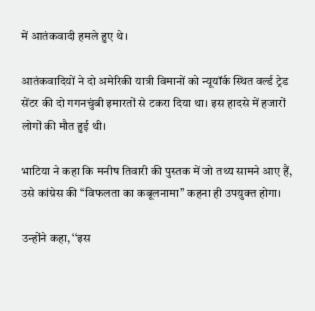में आतंकवादी हमले हुए थे।

आतंकवादियों ने दो अमेरिकी यात्री विमानों को न्यूयॉर्क स्थित वर्ल्ड ट्रेड सेंटर की दो गगनचुंबी इमारतों से टकरा दिया था। इस हादसे में हजारों लोगों की मौत हुई थी।

भाटिया ने कहा कि मनीष तिवारी की पुस्तक में जो तथ्य सामने आए हैं, उसे कांग्रेस की ‘‘विफलता का कबूलनामा’’ कहना ही उपयुक्त होगा।

उन्होंने कहा, ‘‘इस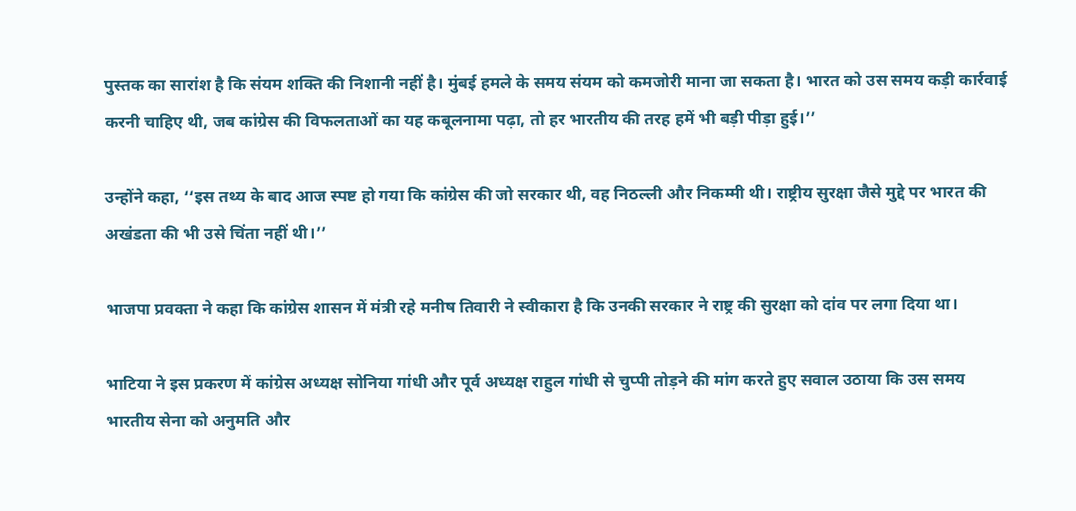पुस्तक का सारांश है कि संयम शक्ति की निशानी नहीं है। मुंबई हमले के समय संयम को कमजोरी माना जा सकता है। भारत को उस समय कड़ी कार्रवाई करनी चाहिए थी, जब कांग्रेस की विफलताओं का यह कबूलनामा पढ़ा, तो हर भारतीय की तरह हमें भी बड़ी पीड़ा हुई।’’

उन्होंने कहा, ‘‘इस तथ्य के बाद आज स्पष्ट हो गया कि कांग्रेस की जो सरकार थी, वह निठल्ली और निकम्मी थी। राष्ट्रीय सुरक्षा जैसे मुद्दे पर भारत की अखंडता की भी उसे चिंता नहीं थी।’’

भाजपा प्रवक्ता ने कहा कि कांग्रेस शासन में मंत्री रहे मनीष तिवारी ने स्वीकारा है कि उनकी सरकार ने राष्ट्र की सुरक्षा को दांव पर लगा दिया था।

भाटिया ने इस प्रकरण में कांग्रेस अध्यक्ष सोनिया गांधी और पूर्व अध्यक्ष राहुल गांधी से चुप्पी तोड़ने की मांग करते हुए सवाल उठाया कि उस समय भारतीय सेना को अनुमति और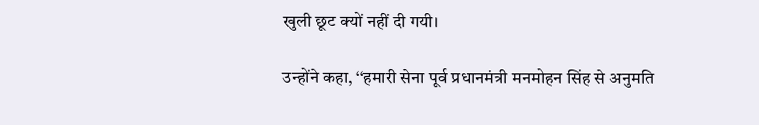खुली छूट क्यों नहीं दी गयी।

उन्होंने कहा, ‘‘हमारी सेना पूर्व प्रधानमंत्री मनमोहन सिंह से अनुमति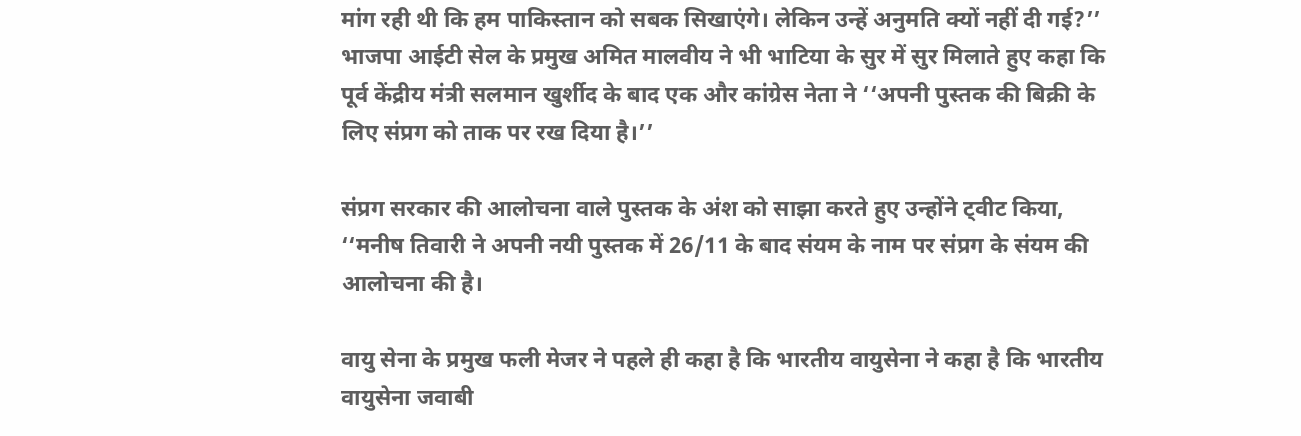मांग रही थी कि हम पाकिस्तान को सबक सिखाएंगे। लेकिन उन्हें अनुमति क्यों नहीं दी गई?’’ भाजपा आईटी सेल के प्रमुख अमित मालवीय ने भी भाटिया के सुर में सुर मिलाते हुए कहा कि पूर्व केंद्रीय मंत्री सलमान खुर्शीद के बाद एक और कांग्रेस नेता ने ‘‘अपनी पुस्तक की बिक्री के लिए संप्रग को ताक पर रख दिया है।’’

संप्रग सरकार की आलोचना वाले पुस्तक के अंश को साझा करते हुए उन्होंने ट्वीट किया, ‘‘मनीष तिवारी ने अपनी नयी पुस्तक में 26/11 के बाद संयम के नाम पर संप्रग के संयम की आलोचना की है।

वायु सेना के प्रमुख फली मेजर ने पहले ही कहा है कि भारतीय वायुसेना ने कहा है कि भारतीय वायुसेना जवाबी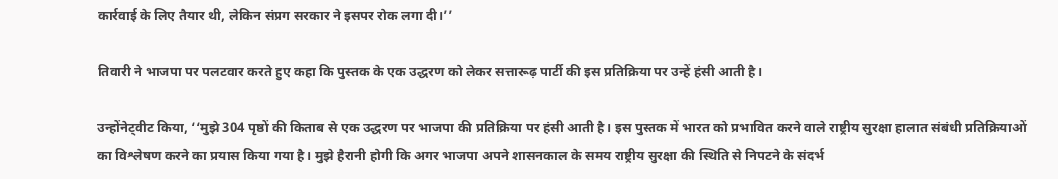कार्रवाई के लिए तैयार थी, लेकिन संप्रग सरकार ने इसपर रोक लगा दी।’’

तिवारी ने भाजपा पर पलटवार करते हुए कहा कि पुस्तक के एक उद्धरण को लेकर सत्तारूढ़ पार्टी की इस प्रतिक्रिया पर उन्हें हंसी आती है।

उन्होंनेट्वीट किया, ‘‘मुझे 304 पृष्ठों की किताब से एक उद्धरण पर भाजपा की प्रतिक्रिया पर हंसी आती है। इस पुस्तक में भारत को प्रभावित करने वाले राष्ट्रीय सुरक्षा हालात संबंधी प्रतिक्रियाओं का विश्लेषण करने का प्रयास किया गया है। मुझे हैरानी होगी कि अगर भाजपा अपने शासनकाल के समय राष्ट्रीय सुरक्षा की स्थिति से निपटने के संदर्भ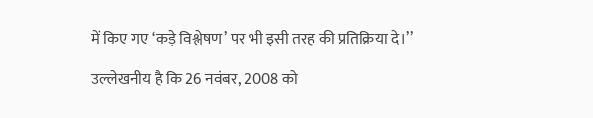में किए गए ‘कड़े विश्लेषण’ पर भी इसी तरह की प्रतिक्रिया दे।’’

उल्लेखनीय है कि 26 नवंबर, 2008 को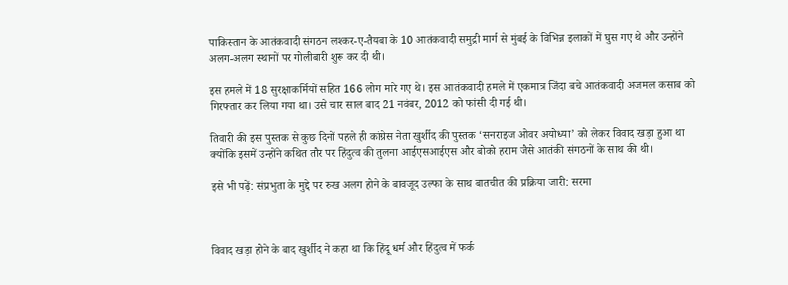पाकिस्तान के आतंकवादी संगठन लश्कर-ए-तैयबा के 10 आतंकवादी समुद्री मार्ग से मुंबई के विभिन्न इलाकों में घुस गए थे और उन्होंने अलग-अलग स्थानों पर गोलीबारी शुरू कर दी थी।

इस हमले में 18 सुरक्षाकर्मियों सहित 166 लोग मारे गए थे। इस आतंकवादी हमले में एकमात्र जिंदा बचे आतंकवादी अजमल कसाब को गिरफ्तार कर लिया गया था। उसे चार साल बाद 21 नवंबर, 2012 को फांसी दी गई थी।

तिवारी की इस पुस्तक से कुछ दिनों पहले ही कांग्रेस नेता खुर्शीद की पुस्तक ‘सनराइज ओवर अयोध्या’ को लेकर विवाद खड़ा हुआ था क्योंकि इसमें उन्होंने कथित तौर पर हिंदुत्व की तुलना आईएसआईएस और बोको हराम जैसे आतंकी संगठनों के साथ की थी।

इसे भी पढ़ें: संप्रभुता के मुद्दे पर रुख अलग होने के बावजूद उल्फा के साथ बातचीत की प्रक्रिया जारी: सरमा



विवाद खड़ा होने के बाद खुर्शीद ने कहा था कि हिंदू धर्म और हिंदुत्व में फर्क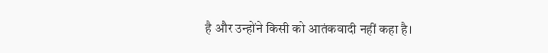है और उन्होंने किसी को आतंकवादी नहीं कहा है।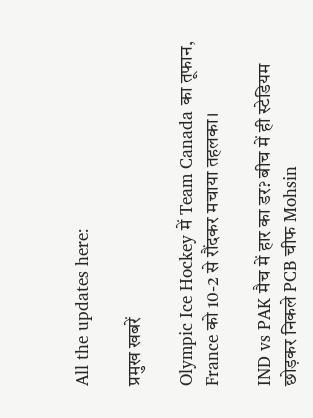All the updates here:

प्रमुख खबरें

Olympic Ice Hockey में Team Canada का तूफान, France को 10-2 से रौंदकर मचाया तहलका।

IND vs PAK मैच में हार का डर? बीच में ही स्टेडियम छोड़कर निकले PCB चीफ Mohsin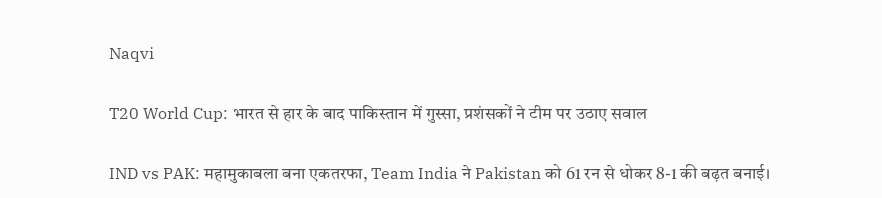Naqvi

T20 World Cup: भारत से हार के बाद पाकिस्तान में गुस्सा, प्रशंसकों ने टीम पर उठाए सवाल

IND vs PAK: महामुकाबला बना एकतरफा, Team India ने Pakistan को 61 रन से धोकर 8-1 की बढ़त बनाई।